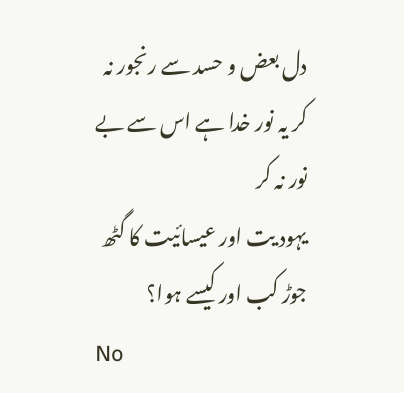دل بعض و حسد سے رنجور نہ کر یہ نور خدا ہے اس سے بے نور نہ کر
یہود یت اور عیسائیت کا گٹھ جوڑ کب اور کیسے ہوا؟
No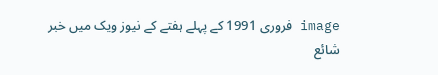image فروری 1991 کے پہلے ہفتے کے نیوز ویک میں خبر شائع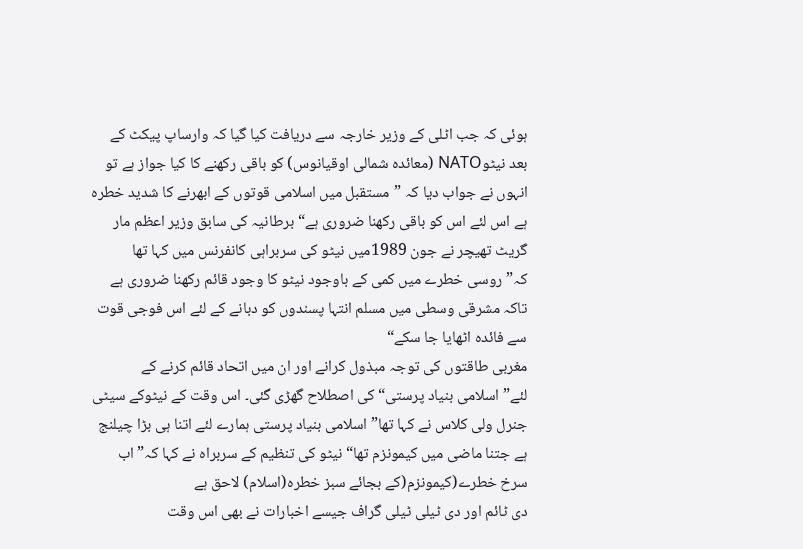ہوئی کہ جب اٹلی کے وزیر خارجہ سے دریافت کیا گیا کہ وارساپ پیکٹ کے بعد نیٹوNATO (معائدہ شمالی اوقیانوس) کو باقی رکھنے کا کیا جواز ہے تو انہوں نے جواب دیا کہ ”مستقبل میں اسلامی قوتوں کے ابھرنے کا شدید خطرہ ہے اس لئے اس کو باقی رکھنا ضروری ہے“ برطانیہ کی سابق وزیر اعظم مار گریٹ تھیچر نے جون 1989میں نیٹو کی سربراہی کانفرنس میں کہا تھا کہ”روسی خطرے میں کمی کے باوجود نیٹو کا وجود قائم رکھنا ضروری ہے تاکہ مشرقی وسطی میں مسلم انتہا پسندوں کو دبانے کے لئے اس فوجی قوت سے فائدہ اٹھایا جا سکے“
مغربی طاقتوں کی توجہ مبذول کرانے اور ان میں اتحاد قائم کرنے کے لئے”اسلامی بنیاد پرستی“ کی اصطلاح گھڑی گئی۔ اس وقت کے نیٹوکے سیٹی جنرل ولی کلاس نے کہا تھا”اسلامی بنیاد پرستی ہمارے لئے اتنا ہی بڑا چیلنج ہے جتنا ماضی میں کیمونزم تھا“ نیٹو کی تنظیم کے سربراہ نے کہا کہ”اب سرخ خطرے(کیمونزم(کے بجائے سبز خطرہ(اسلام) لاحق ہے
دی ٹائم اور دی ٹیلی ٹیلی گراف جیسے اخبارات نے بھی اس وقت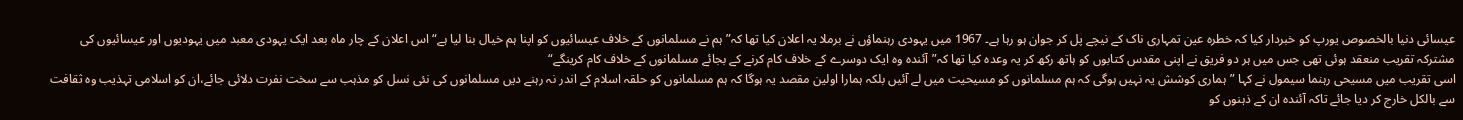عیسائی دنیا بالخصوص یورپ کو خبردار کیا کہ خطرہ عین تمہاری ناک کے نیچے پل کر جوان ہو رہا ہے۔ 1967 میں یہودی رہنماؤں نے برملا یہ اعلان کیا تھا کہ”ہم نے مسلمانوں کے خلاف عیسائیوں کو اپنا ہم خیال بنا لیا ہے“ اس اعلان کے چار ماہ بعد ایک یہودی معبد میں یہودیوں اور عیسائیوں کی مشترکہ تقریب منعقد ہوئی تھی جس میں ہر دو فریق نے اپنی مقدس کتابوں کو ہاتھ رکھ کر یہ وعدہ کیا تھا کہ”آئندہ وہ ایک دوسرے کے خلاف کام کرنے کے بجائے مسلمانوں کے خلاف کام کرینگے“
اسی تقریب میں مسیحی رہنما سیمول نے کہا ”ہماری کوشش یہ نہیں ہوگی کہ ہم مسلمانوں کو مسیحیت میں لے آئیں بلکہ ہمارا اولین مقصد یہ ہوگا کہ ہم مسلمانوں کو حلقہ اسلام کے اندر نہ رہنے دیں مسلمانوں کی نئی نسل کو مذہب سے سخت نفرت دلائی جائے،ان کو اسلامی تہذیب وہ ثقافت سے بالکل خارج کر دیا جائے تاکہ آئندہ ان کے ذہنوں کو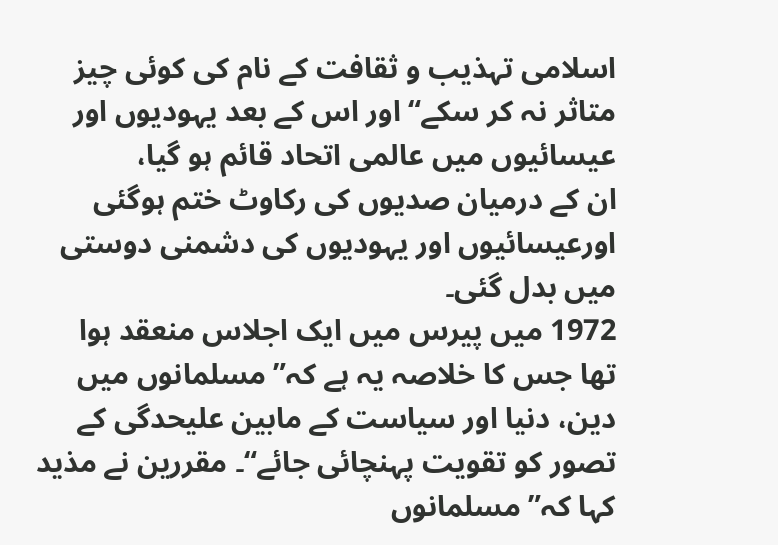اسلامی تہذیب و ثقافت کے نام کی کوئی چیز متاثر نہ کر سکے“ اور اس کے بعد یہودیوں اور عیسائیوں میں عالمی اتحاد قائم ہو گیا،
ان کے درمیان صدیوں کی رکاوٹ ختم ہوگئی اورعیسائیوں اور یہودیوں کی دشمنی دوستی میں بدل گئی۔
1972 میں پیرس میں ایک اجلاس منعقد ہوا تھا جس کا خلاصہ یہ ہے کہ”مسلمانوں میں دین، دنیا اور سیاست کے مابین علیحدگی کے تصور کو تقویت پہنچائی جائے“۔ مقررین نے مذید کہا کہ”مسلمانوں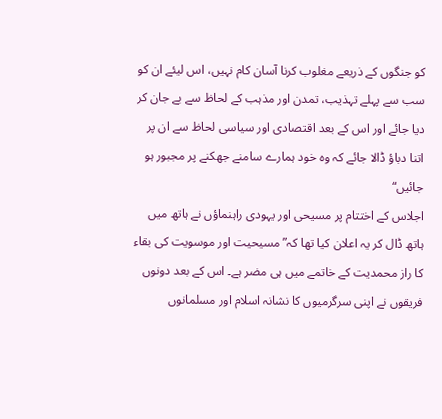کو جنگوں کے ذریعے مغلوب کرنا آسان کام نہیں، اس لیئے ان کو سب سے پہلے تہذیب، تمدن اور مذہب کے لحاظ سے بے جان کر دیا جائے اور اس کے بعد اقتصادی اور سیاسی لحاظ سے ان پر اتنا دباؤ ڈالا جائے کہ وہ خود ہمارے سامنے جھکنے پر مجبور ہو جائیں“
اجلاس کے اختتام پر مسیحی اور یہودی راہنماؤں نے ہاتھ میں ہاتھ ڈال کر یہ اعلان کیا تھا کہ”مسیحیت اور موسویت کی بقاء کا راز محمدیت کے خاتمے میں ہی مضر ہے۔ اس کے بعد دونوں فریقوں نے اپنی سرگرمیوں کا نشانہ اسلام اور مسلمانوں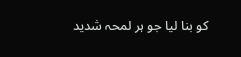کو بنا لیا جو ہر لمحہ شدید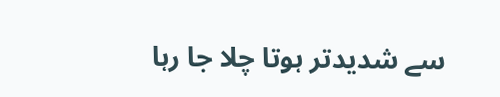سے شدیدتر ہوتا چلا جا رہا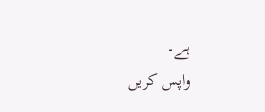ہے۔
واپس کریں